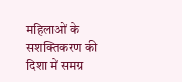महिलाओं के सशक्तिकरण की दिशा में समग्र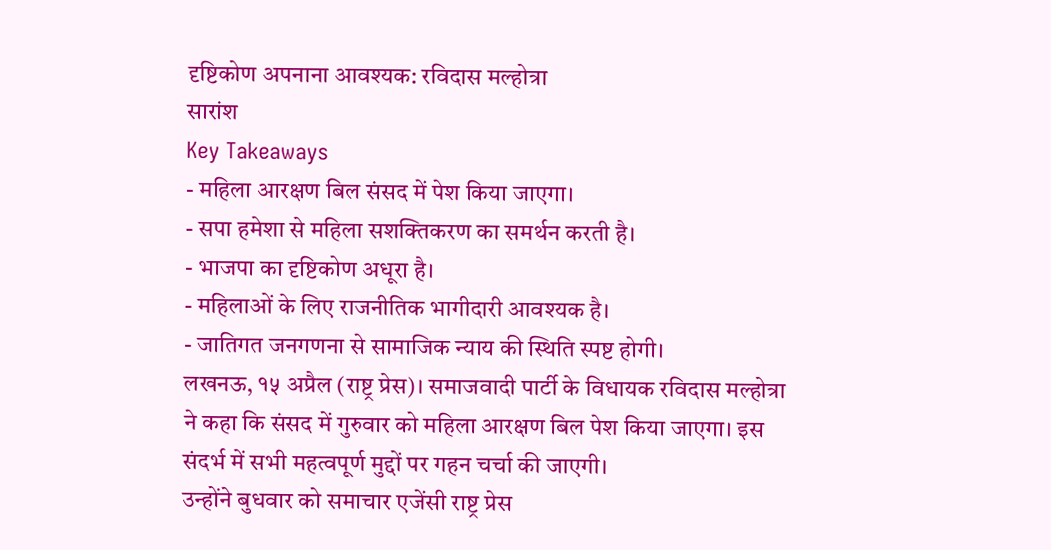दृष्टिकोण अपनाना आवश्यक: रविदास मल्होत्रा
सारांश
Key Takeaways
- महिला आरक्षण बिल संसद में पेश किया जाएगा।
- सपा हमेशा से महिला सशक्तिकरण का समर्थन करती है।
- भाजपा का दृष्टिकोण अधूरा है।
- महिलाओं के लिए राजनीतिक भागीदारी आवश्यक है।
- जातिगत जनगणना से सामाजिक न्याय की स्थिति स्पष्ट होगी।
लखनऊ, १५ अप्रैल (राष्ट्र प्रेस)। समाजवादी पार्टी के विधायक रविदास मल्होत्रा ने कहा कि संसद में गुरुवार को महिला आरक्षण बिल पेश किया जाएगा। इस संदर्भ में सभी महत्वपूर्ण मुद्दों पर गहन चर्चा की जाएगी।
उन्होंने बुधवार को समाचार एजेंसी राष्ट्र प्रेस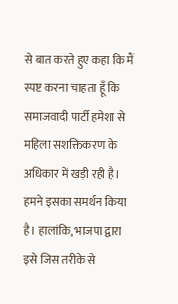से बात करते हुए कहा कि मैं स्पष्ट करना चाहता हूँ कि समाजवादी पार्टी हमेशा से महिला सशक्तिकरण के अधिकार में खड़ी रही है। हमने इसका समर्थन किया है। हालांकि, भाजपा द्वारा इसे जिस तरीके से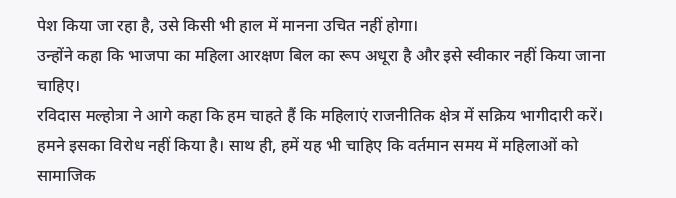पेश किया जा रहा है, उसे किसी भी हाल में मानना उचित नहीं होगा।
उन्होंने कहा कि भाजपा का महिला आरक्षण बिल का रूप अधूरा है और इसे स्वीकार नहीं किया जाना चाहिए।
रविदास मल्होत्रा ने आगे कहा कि हम चाहते हैं कि महिलाएं राजनीतिक क्षेत्र में सक्रिय भागीदारी करें। हमने इसका विरोध नहीं किया है। साथ ही, हमें यह भी चाहिए कि वर्तमान समय में महिलाओं को सामाजिक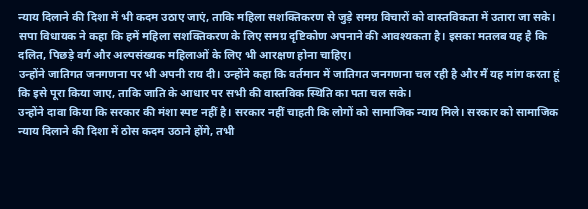न्याय दिलाने की दिशा में भी कदम उठाए जाएं, ताकि महिला सशक्तिकरण से जुड़े समग्र विचारों को वास्तविकता में उतारा जा सके।
सपा विधायक ने कहा कि हमें महिला सशक्तिकरण के लिए समग्र दृष्टिकोण अपनाने की आवश्यकता है। इसका मतलब यह है कि दलित, पिछड़े वर्ग और अल्पसंख्यक महिलाओं के लिए भी आरक्षण होना चाहिए।
उन्होंने जातिगत जनगणना पर भी अपनी राय दी। उन्होंने कहा कि वर्तमान में जातिगत जनगणना चल रही है और मैं यह मांग करता हूं कि इसे पूरा किया जाए, ताकि जाति के आधार पर सभी की वास्तविक स्थिति का पता चल सके।
उन्होंने दावा किया कि सरकार की मंशा स्पष्ट नहीं है। सरकार नहीं चाहती कि लोगों को सामाजिक न्याय मिले। सरकार को सामाजिक न्याय दिलाने की दिशा में ठोस कदम उठाने होंगे, तभी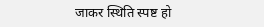जाकर स्थिति स्पष्ट हो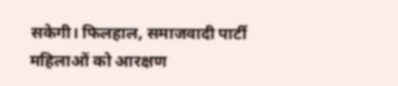सकेगी। फिलहाल, समाजवादी पार्टी महिलाओं को आरक्षण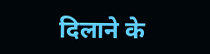दिलाने के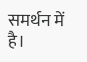समर्थन में है।